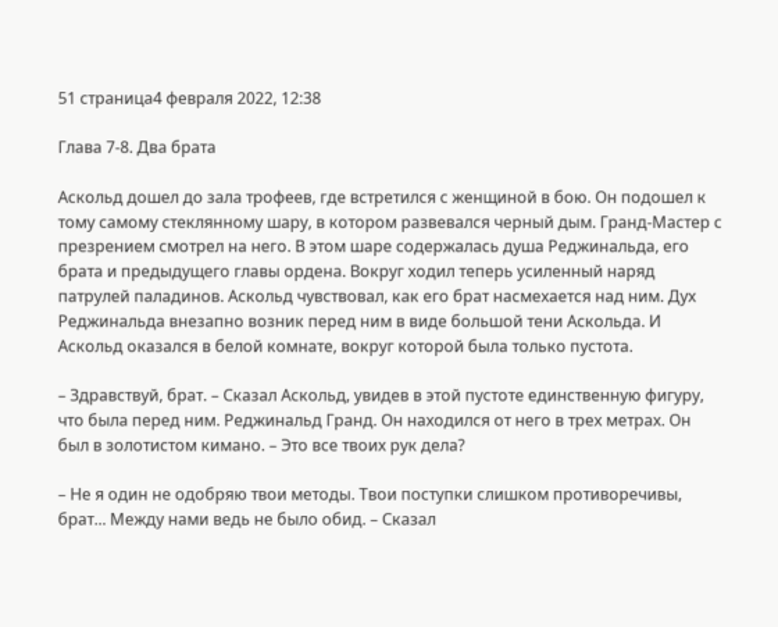51 страница4 февраля 2022, 12:38

Глава 7-8. Два брата

Аскольд дошел до зала трофеев, где встретился с женщиной в бою. Он подошел к тому самому стеклянному шару, в котором развевался черный дым. Гранд-Мастер с презрением смотрел на него. В этом шаре содержалась душа Реджинальда, его брата и предыдущего главы ордена. Вокруг ходил теперь усиленный наряд патрулей паладинов. Аскольд чувствовал, как его брат насмехается над ним. Дух Реджинальда внезапно возник перед ним в виде большой тени Аскольда. И Аскольд оказался в белой комнате, вокруг которой была только пустота.

– Здравствуй, брат. – Сказал Аскольд, увидев в этой пустоте единственную фигуру, что была перед ним. Реджинальд Гранд. Он находился от него в трех метрах. Он был в золотистом кимано. – Это все твоих рук дела?

– Не я один не одобряю твои методы. Твои поступки слишком противоречивы, брат... Между нами ведь не было обид. – Сказал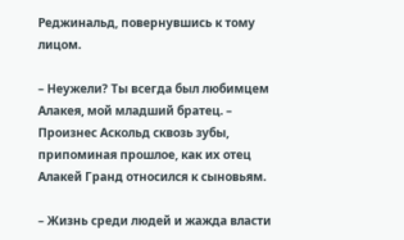Реджинальд, повернувшись к тому лицом.

– Неужели? Ты всегда был любимцем Алакея, мой младший братец. – Произнес Аскольд сквозь зубы, припоминая прошлое, как их отец Алакей Гранд относился к сыновьям.

– Жизнь среди людей и жажда власти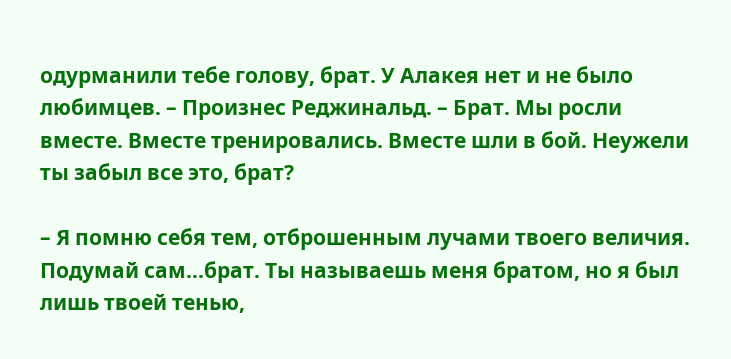одурманили тебе голову, брат. У Алакея нет и не было любимцев. – Произнес Реджинальд. – Брат. Мы росли вместе. Вместе тренировались. Вместе шли в бой. Неужели ты забыл все это, брат?

– Я помню себя тем, отброшенным лучами твоего величия. Подумай сам...брат. Ты называешь меня братом, но я был лишь твоей тенью,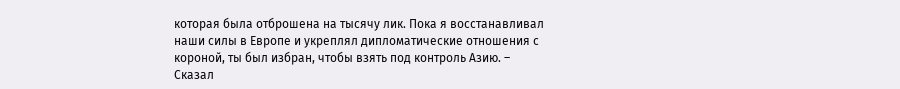которая была отброшена на тысячу лик. Пока я восстанавливал наши силы в Европе и укреплял дипломатические отношения с короной, ты был избран, чтобы взять под контроль Азию. – Сказал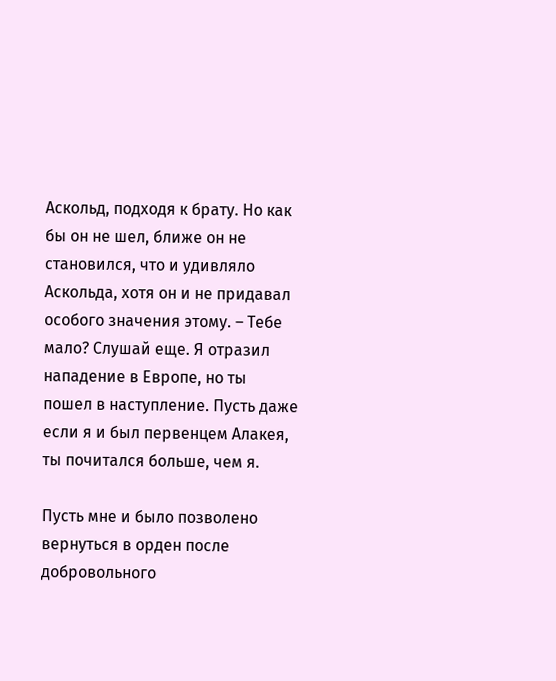Аскольд, подходя к брату. Но как бы он не шел, ближе он не становился, что и удивляло Аскольда, хотя он и не придавал особого значения этому. – Тебе мало? Слушай еще. Я отразил нападение в Европе, но ты пошел в наступление. Пусть даже если я и был первенцем Алакея, ты почитался больше, чем я.

Пусть мне и было позволено вернуться в орден после добровольного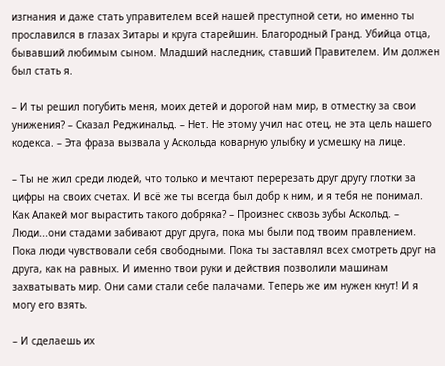изгнания и даже стать управителем всей нашей преступной сети, но именно ты прославился в глазах Зитары и круга старейшин. Благородный Гранд. Убийца отца, бывавший любимым сыном. Младший наследник, ставший Правителем. Им должен был стать я.

– И ты решил погубить меня, моих детей и дорогой нам мир, в отместку за свои унижения? – Сказал Реджинальд. – Нет. Не этому учил нас отец, не эта цель нашего кодекса. – Эта фраза вызвала у Аскольда коварную улыбку и усмешку на лице.

– Ты не жил среди людей, что только и мечтают перерезать друг другу глотки за цифры на своих счетах. И всё же ты всегда был добр к ним, и я тебя не понимал. Как Алакей мог вырастить такого добряка? – Произнес сквозь зубы Аскольд. – Люди...они стадами забивают друг друга, пока мы были под твоим правлением. Пока люди чувствовали себя свободными. Пока ты заставлял всех смотреть друг на друга, как на равных. И именно твои руки и действия позволили машинам захватывать мир. Они сами стали себе палачами. Теперь же им нужен кнут! И я могу его взять.

– И сделаешь их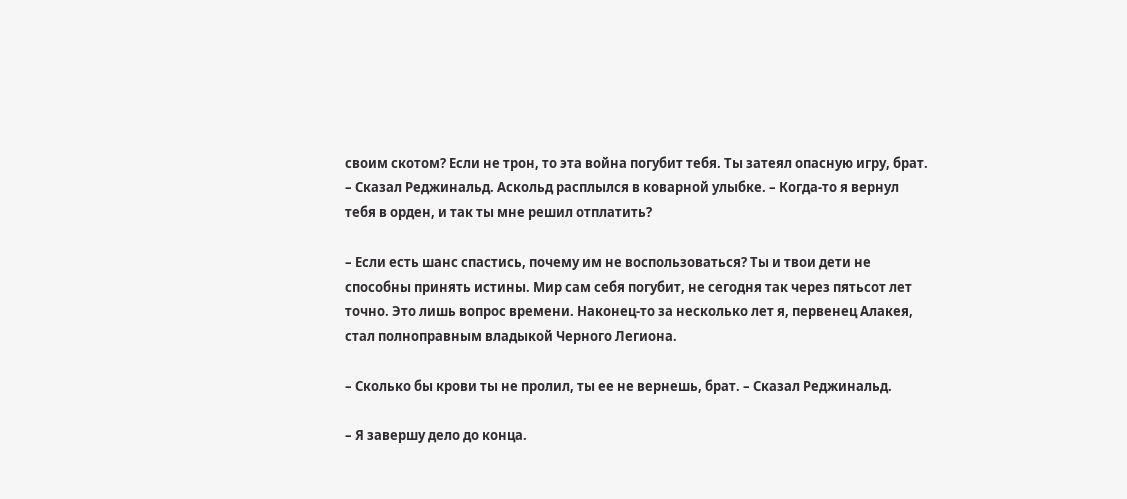своим скотом? Если не трон, то эта война погубит тебя. Ты затеял опасную игру, брат. – Сказал Реджинальд. Аскольд расплылся в коварной улыбке. – Когда-то я вернул тебя в орден, и так ты мне решил отплатить?

– Если есть шанс спастись, почему им не воспользоваться? Ты и твои дети не способны принять истины. Мир сам себя погубит, не сегодня так через пятьсот лет точно. Это лишь вопрос времени. Наконец-то за несколько лет я, первенец Алакея, стал полноправным владыкой Черного Легиона.

– Сколько бы крови ты не пролил, ты ее не вернешь, брат. – Сказал Реджинальд.

– Я завершу дело до конца.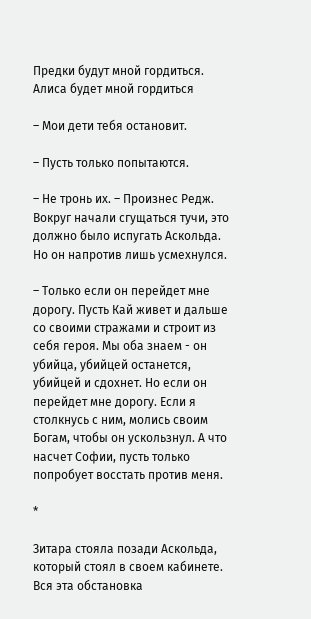Предки будут мной гордиться. Алиса будет мной гордиться

– Мои дети тебя остановит.

– Пусть только попытаются.

– Не тронь их. – Произнес Редж. Вокруг начали сгущаться тучи, это должно было испугать Аскольда. Но он напротив лишь усмехнулся.

– Только если он перейдет мне дорогу. Пусть Кай живет и дальше со своими стражами и строит из себя героя. Мы оба знаем - он убийца, убийцей останется, убийцей и сдохнет. Но если он перейдет мне дорогу. Если я столкнусь с ним, молись своим Богам, чтобы он ускользнул. А что насчет Софии, пусть только попробует восстать против меня.

*

Зитара стояла позади Аскольда, который стоял в своем кабинете. Вся эта обстановка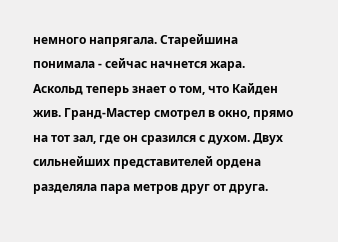немного напрягала. Старейшина понимала - сейчас начнется жара. Аскольд теперь знает о том, что Кайден жив. Гранд-Мастер смотрел в окно, прямо на тот зал, где он сразился с духом. Двух сильнейших представителей ордена разделяла пара метров друг от друга.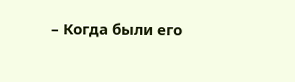– Когда были его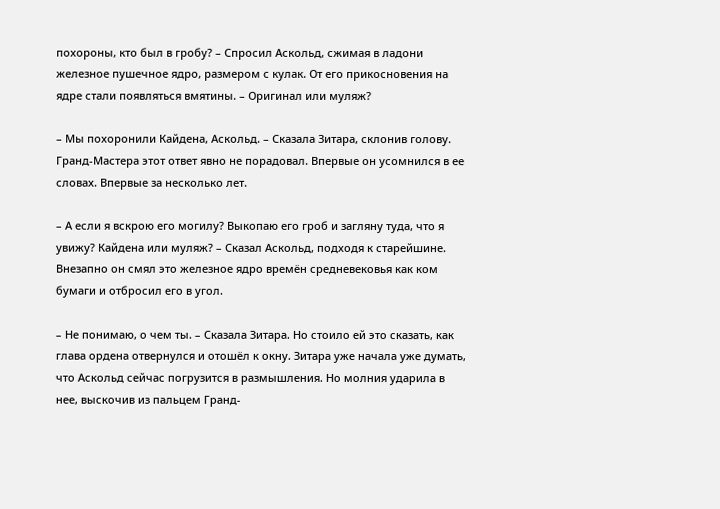похороны, кто был в гробу? – Спросил Аскольд, сжимая в ладони железное пушечное ядро, размером с кулак. От его прикосновения на ядре стали появляться вмятины. – Оригинал или муляж?

– Мы похоронили Кайдена, Аскольд. – Сказала Зитара, склонив голову. Гранд-Мастера этот ответ явно не порадовал. Впервые он усомнился в ее словах. Впервые за несколько лет.

– А если я вскрою его могилу? Выкопаю его гроб и загляну туда, что я увижу? Кайдена или муляж? – Сказал Аскольд, подходя к старейшине. Внезапно он смял это железное ядро времён средневековья как ком бумаги и отбросил его в угол.

– Не понимаю, о чем ты. – Сказала Зитара. Но стоило ей это сказать, как глава ордена отвернулся и отошёл к окну. Зитара уже начала уже думать, что Аскольд сейчас погрузится в размышления. Но молния ударила в нее, выскочив из пальцем Гранд-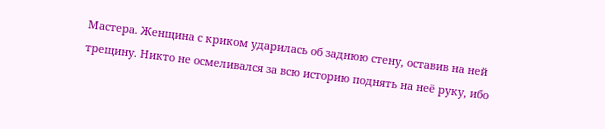Мастера. Женщина с криком ударилась об заднюю стену, оставив на ней трещину. Никто не осмеливался за всю историю поднять на неё руку, ибо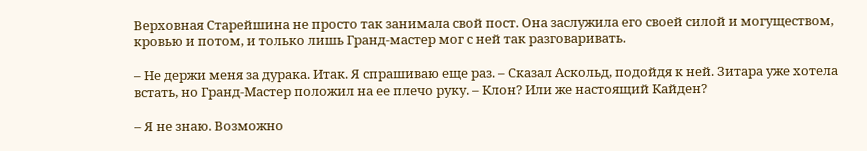Верховная Старейшина не просто так занимала свой пост. Она заслужила его своей силой и могуществом, кровью и потом, и только лишь Гранд-мастер мог с ней так разговаривать.

– Не держи меня за дурака. Итак. Я спрашиваю еще раз. – Сказал Аскольд, подойдя к ней. Зитара уже хотела встать, но Гранд-Мастер положил на ее плечо руку. – Клон? Или же настоящий Кайден?

– Я не знаю. Возможно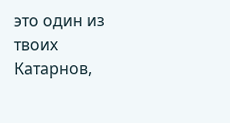это один из твоих Катарнов,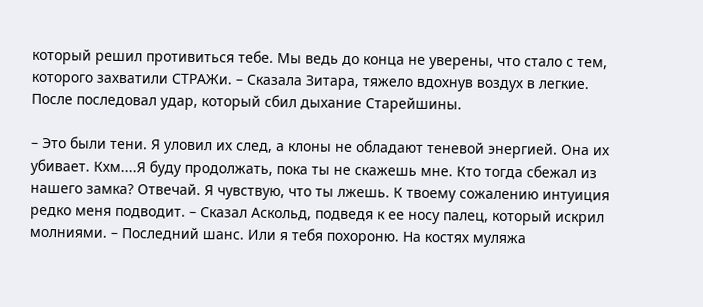который решил противиться тебе. Мы ведь до конца не уверены, что стало с тем, которого захватили СТРАЖи. – Сказала Зитара, тяжело вдохнув воздух в легкие. После последовал удар, который сбил дыхание Старейшины.

– Это были тени. Я уловил их след, а клоны не обладают теневой энергией. Она их убивает. Кхм....Я буду продолжать, пока ты не скажешь мне. Кто тогда сбежал из нашего замка? Отвечай. Я чувствую, что ты лжешь. К твоему сожалению интуиция редко меня подводит. – Сказал Аскольд, подведя к ее носу палец, который искрил молниями. – Последний шанс. Или я тебя похороню. На костях муляжа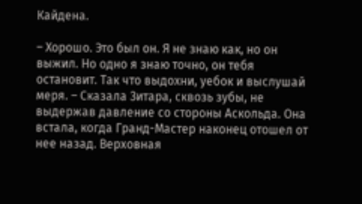Кайдена.

– Хорошо. Это был он. Я не знаю как, но он выжил. Но одно я знаю точно, он тебя остановит. Так что выдохни, уебок и выслушай меря. – Сказала Зитара, сквозь зубы, не выдержав давление со стороны Аскольда. Она встала, когда Гранд-Мастер наконец отошел от нее назад. Верховная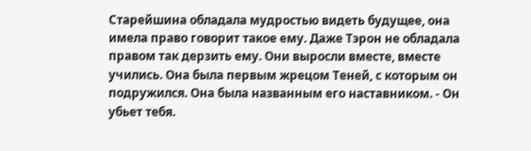Старейшина обладала мудростью видеть будущее, она имела право говорит такое ему. Даже Тэрон не обладала правом так дерзить ему. Они выросли вместе, вместе учились. Она была первым жрецом Теней, с которым он подружился. Она была названным его наставником. - Он убьет тебя.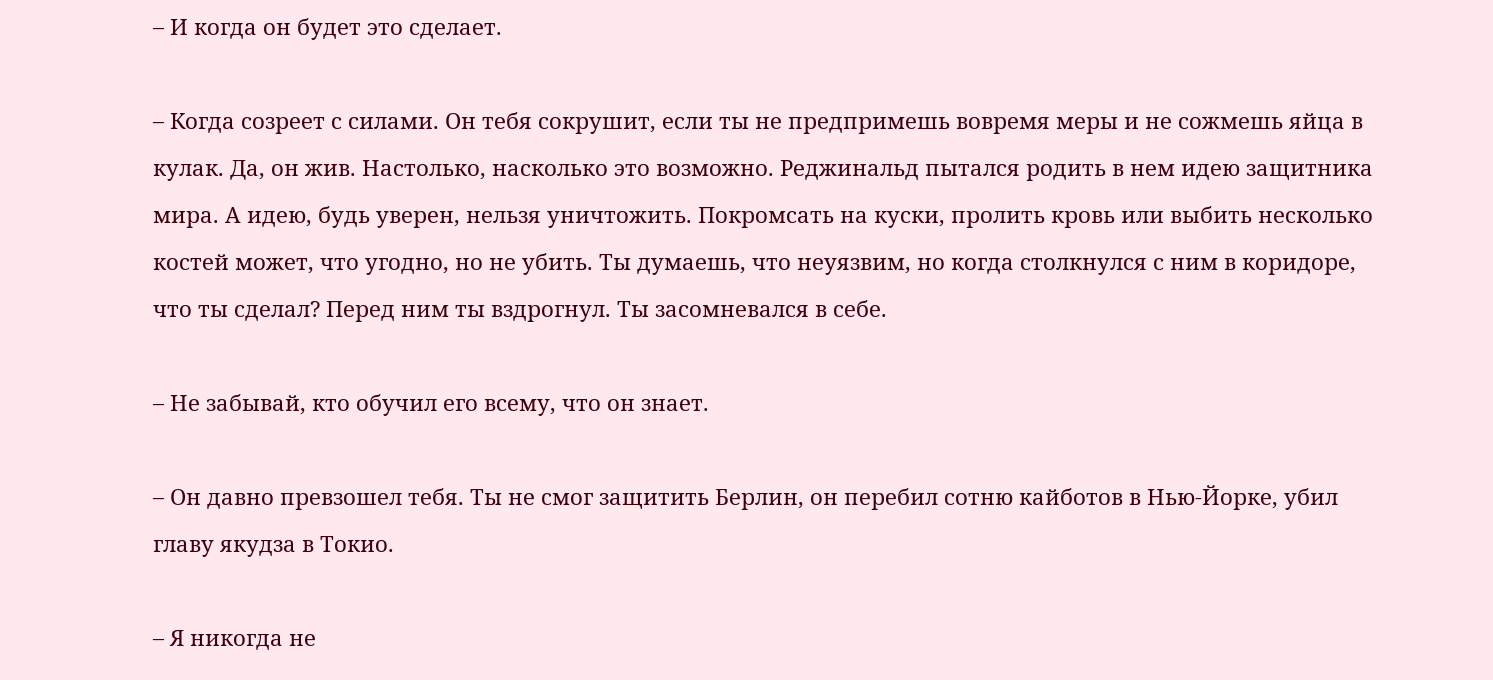– И когда он будет это сделает.

– Когда созреет с силами. Он тебя сокрушит, если ты не предпримешь вовремя меры и не сожмешь яйца в кулак. Да, он жив. Настолько, насколько это возможно. Реджинальд пытался родить в нем идею защитника мира. А идею, будь уверен, нельзя уничтожить. Покромсать на куски, пролить кровь или выбить несколько костей может, что угодно, но не убить. Ты думаешь, что неуязвим, но когда столкнулся с ним в коридоре, что ты сделал? Перед ним ты вздрогнул. Ты засомневался в себе.

– Не забывай, кто обучил его всему, что он знает.

– Он давно превзошел тебя. Ты не смог защитить Берлин, он перебил сотню кайботов в Нью-Йорке, убил главу якудза в Токио.

– Я никогда не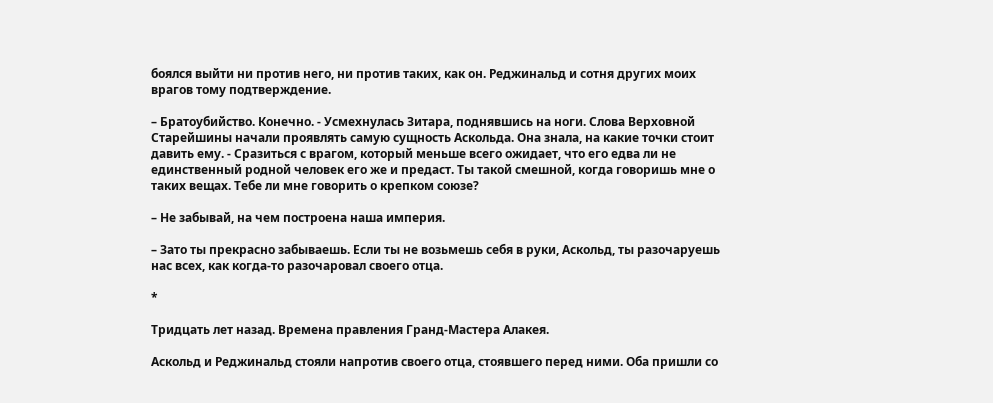боялся выйти ни против него, ни против таких, как он. Реджинальд и сотня других моих врагов тому подтверждение.

– Братоубийство. Конечно. - Усмехнулась Зитара, поднявшись на ноги. Слова Верховной Старейшины начали проявлять самую сущность Аскольда. Она знала, на какие точки стоит давить ему. - Сразиться с врагом, который меньше всего ожидает, что его едва ли не единственный родной человек его же и предаст. Ты такой смешной, когда говоришь мне о таких вещах. Тебе ли мне говорить о крепком союзе?

– Не забывай, на чем построена наша империя.

– Зато ты прекрасно забываешь. Если ты не возьмешь себя в руки, Аскольд, ты разочаруешь нас всех, как когда-то разочаровал своего отца.

*

Тридцать лет назад. Времена правления Гранд-Мастера Алакея.

Аскольд и Реджинальд стояли напротив своего отца, стоявшего перед ними. Оба пришли со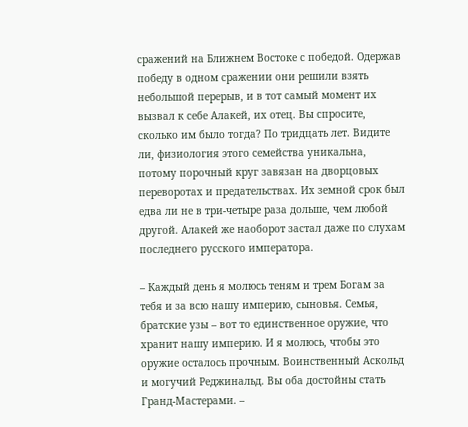сражений на Ближнем Востоке с победой. Одержав победу в одном сражении они решили взять небольшой перерыв, и в тот самый момент их вызвал к себе Алакей, их отец. Вы спросите, сколько им было тогда? По тридцать лет. Видите ли, физиология этого семейства уникальна, потому порочный круг завязан на дворцовых переворотах и предательствах. Их земной срок был едва ли не в три-четыре раза дольше, чем любой другой. Алакей же наоборот застал даже по слухам последнего русского императора.

– Каждый день я молюсь теням и трем Богам за тебя и за всю нашу империю, сыновья. Семья, братские узы – вот то единственное оружие, что хранит нашу империю. И я молюсь, чтобы это оружие осталось прочным. Воинственный Аскольд и могучий Реджинальд. Вы оба достойны стать Гранд-Мастерами. –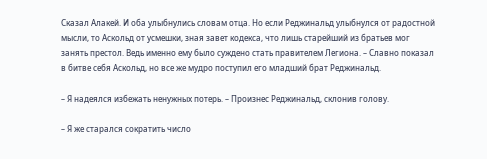Сказал Алакей. И оба улыбнулись словам отца. Но если Реджинальд улыбнулся от радостной мысли, то Аскольд от усмешки, зная завет кодекса, что лишь старейший из братьев мог занять престол. Ведь именно ему было суждено стать правителем Легиона. – Славно показал в битве себя Аскольд, но все же мудро поступил его младший брат Реджинальд.

– Я надеялся избежать ненужных потерь. – Произнес Реджинальд, склонив голову.

– Я же старался сократить число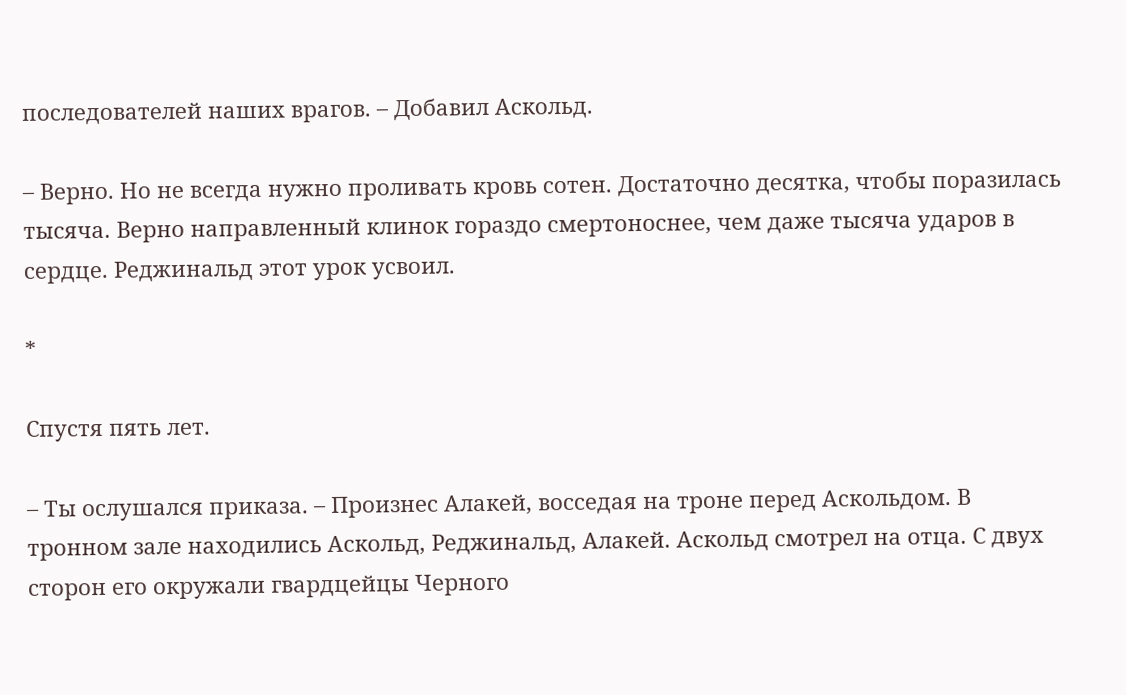последователей наших врагов. – Добавил Аскольд.

– Верно. Но не всегда нужно проливать кровь сотен. Достаточно десятка, чтобы поразилась тысяча. Верно направленный клинок гораздо смертоноснее, чем даже тысяча ударов в сердце. Реджинальд этот урок усвоил.

*

Спустя пять лет.

– Ты ослушался приказа. – Произнес Алакей, восседая на троне перед Аскольдом. В тронном зале находились Аскольд, Реджинальд, Алакей. Аскольд смотрел на отца. С двух сторон его окружали гвардцейцы Черного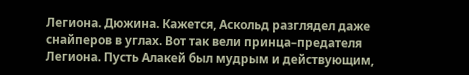Легиона. Дюжина. Кажется, Аскольд разглядел даже снайперов в углах. Вот так вели принца–предателя Легиона. Пусть Алакей был мудрым и действующим,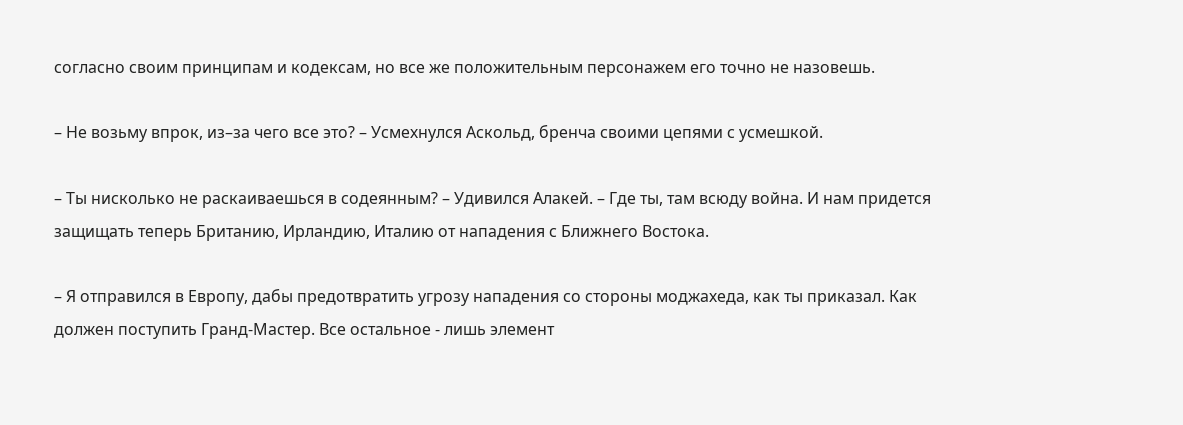согласно своим принципам и кодексам, но все же положительным персонажем его точно не назовешь.

– Не возьму впрок, из–за чего все это? – Усмехнулся Аскольд, бренча своими цепями с усмешкой.

– Ты нисколько не раскаиваешься в содеянным? – Удивился Алакей. – Где ты, там всюду война. И нам придется защищать теперь Британию, Ирландию, Италию от нападения с Ближнего Востока.

– Я отправился в Европу, дабы предотвратить угрозу нападения со стороны моджахеда, как ты приказал. Как должен поступить Гранд-Мастер. Все остальное - лишь элемент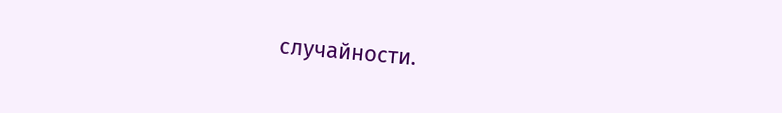случайности.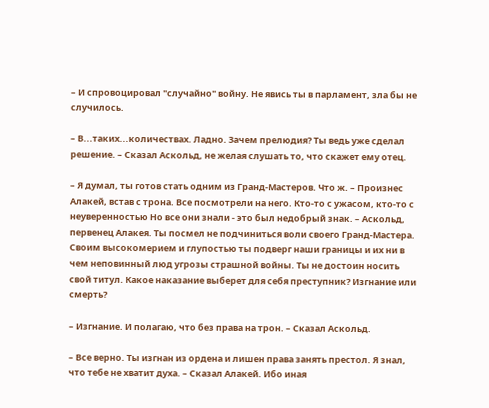– И спровоцировал "случайно" войну. Не явись ты в парламент, зла бы не случилось.

– В...таких...количествах. Ладно. Зачем прелюдия? Ты ведь уже сделал решение. – Сказал Аскольд, не желая слушать то, что скажет ему отец.

– Я думал, ты готов стать одним из Гранд-Мастеров. Что ж. – Произнес Алакей, встав с трона. Все посмотрели на него. Кто-то с ужасом, кто-то с неуверенностью Но все они знали - это был недобрый знак. – Аскольд, первенец Алакея. Ты посмел не подчиниться воли своего Гранд-Мастера. Своим высокомерием и глупостью ты подверг наши границы и их ни в чем неповинный люд угрозы страшной войны. Ты не достоин носить свой титул. Какое наказание выберет для себя преступник? Изгнание или смерть?

– Изгнание. И полагаю, что без права на трон. – Сказал Аскольд.

– Все верно. Ты изгнан из ордена и лишен права занять престол. Я знал, что тебе не хватит духа. – Сказал Алакей. Ибо иная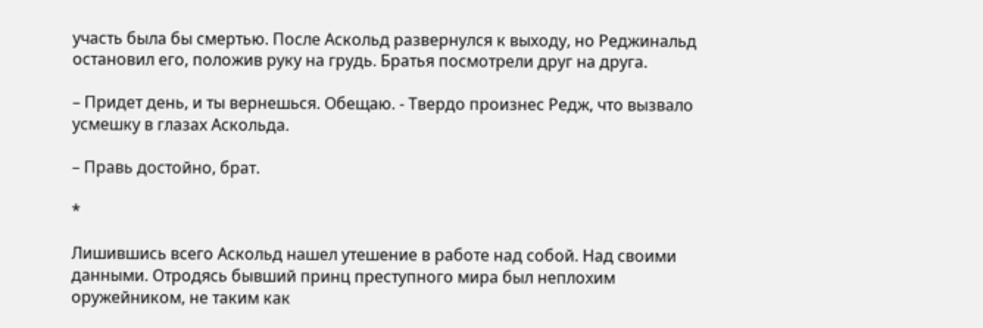участь была бы смертью. После Аскольд развернулся к выходу, но Реджинальд остановил его, положив руку на грудь. Братья посмотрели друг на друга.

– Придет день, и ты вернешься. Обещаю. - Твердо произнес Редж, что вызвало усмешку в глазах Аскольда.

– Правь достойно, брат.

*

Лишившись всего Аскольд нашел утешение в работе над собой. Над своими данными. Отродясь бывший принц преступного мира был неплохим оружейником, не таким как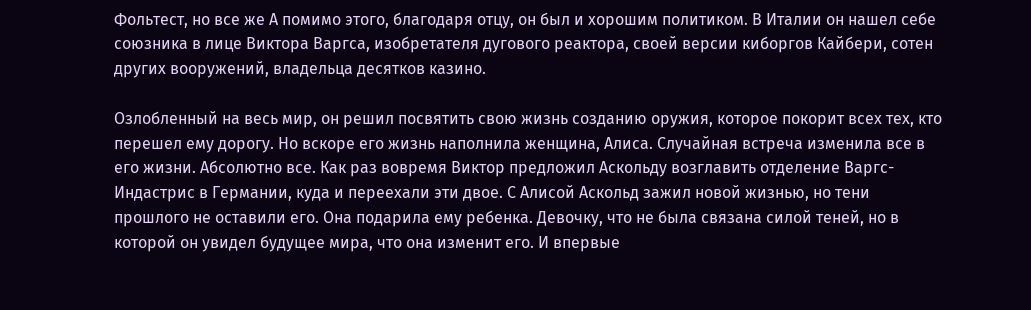Фольтест, но все же А помимо этого, благодаря отцу, он был и хорошим политиком. В Италии он нашел себе союзника в лице Виктора Варгса, изобретателя дугового реактора, своей версии киборгов Кайбери, сотен других вооружений, владельца десятков казино.

Озлобленный на весь мир, он решил посвятить свою жизнь созданию оружия, которое покорит всех тех, кто перешел ему дорогу. Но вскоре его жизнь наполнила женщина, Алиса. Случайная встреча изменила все в его жизни. Абсолютно все. Как раз вовремя Виктор предложил Аскольду возглавить отделение Варгс-Индастрис в Германии, куда и переехали эти двое. С Алисой Аскольд зажил новой жизнью, но тени прошлого не оставили его. Она подарила ему ребенка. Девочку, что не была связана силой теней, но в которой он увидел будущее мира, что она изменит его. И впервые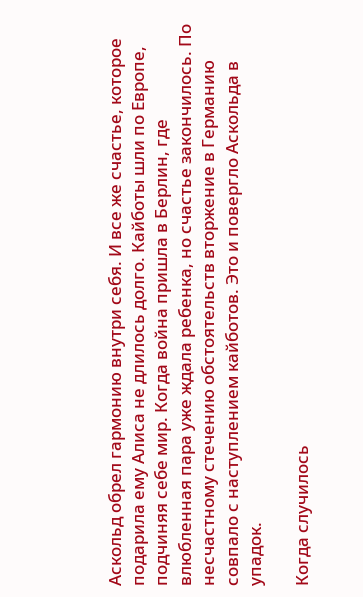Аскольд обрел гармонию внутри себя. И все же счастье, которое подарила ему Алиса не длилось долго. Кайботы шли по Европе, подчиняя себе мир. Когда война пришла в Берлин, где влюбленная пара уже ждала ребенка, но счастье закончилось. По несчастному стечению обстоятельств вторжение в Германию совпало с наступлением кайботов. Это и повергло Аскольда в упадок.

Когда случилось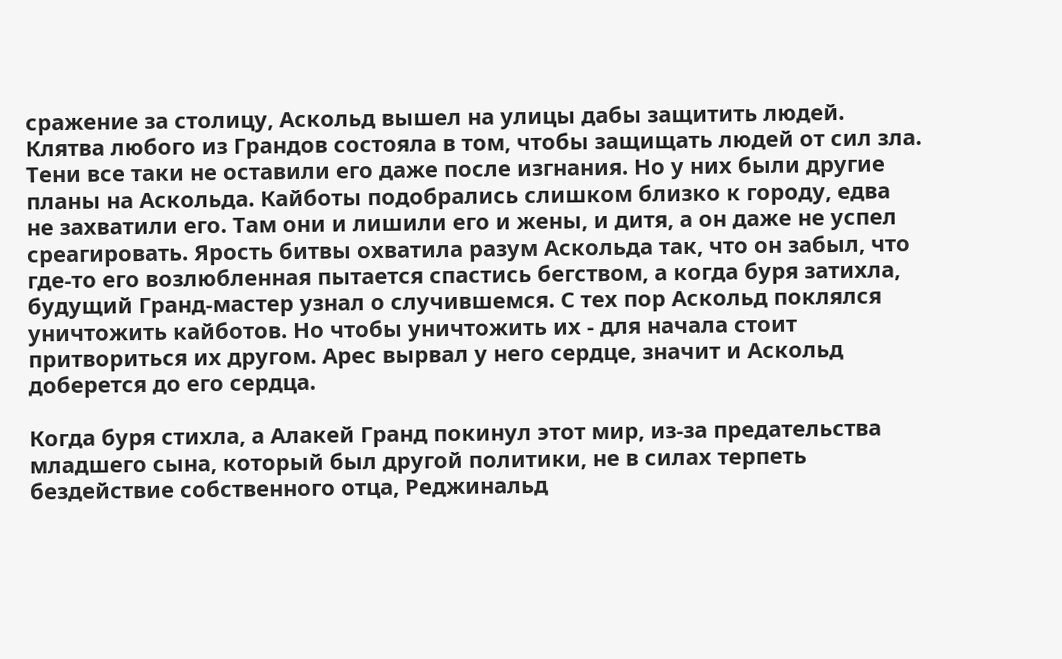сражение за столицу, Аскольд вышел на улицы дабы защитить людей. Клятва любого из Грандов состояла в том, чтобы защищать людей от сил зла. Тени все таки не оставили его даже после изгнания. Но у них были другие планы на Аскольда. Кайботы подобрались слишком близко к городу, едва не захватили его. Там они и лишили его и жены, и дитя, а он даже не успел среагировать. Ярость битвы охватила разум Аскольда так, что он забыл, что где-то его возлюбленная пытается спастись бегством, а когда буря затихла, будущий Гранд-мастер узнал о случившемся. С тех пор Аскольд поклялся уничтожить кайботов. Но чтобы уничтожить их - для начала стоит притвориться их другом. Арес вырвал у него сердце, значит и Аскольд доберется до его сердца.

Когда буря стихла, а Алакей Гранд покинул этот мир, из-за предательства младшего сына, который был другой политики, не в силах терпеть бездействие собственного отца, Реджинальд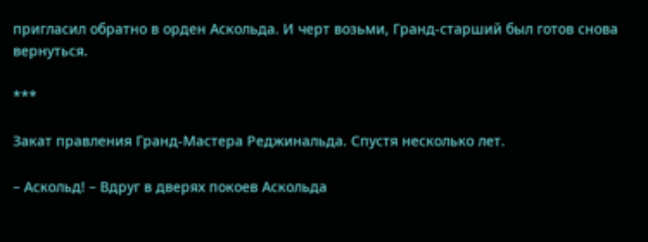пригласил обратно в орден Аскольда. И черт возьми, Гранд-старший был готов снова вернуться.

***

Закат правления Гранд-Мастера Реджинальда. Спустя несколько лет.

– Аскольд! – Вдруг в дверях покоев Аскольда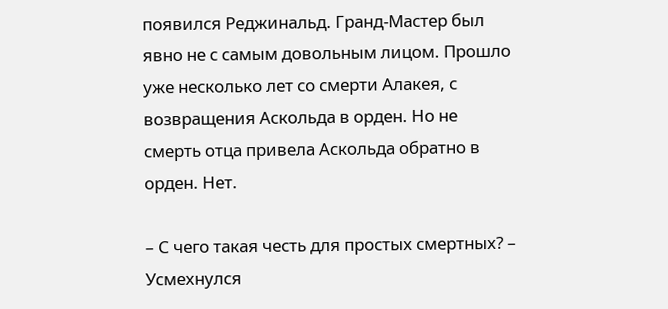появился Реджинальд. Гранд-Мастер был явно не с самым довольным лицом. Прошло уже несколько лет со смерти Алакея, с возвращения Аскольда в орден. Но не смерть отца привела Аскольда обратно в орден. Нет.

– С чего такая честь для простых смертных? – Усмехнулся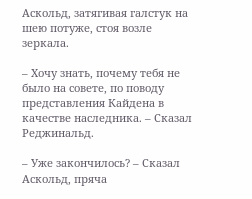Аскольд, затягивая галстук на шею потуже, стоя возле зеркала.

– Хочу знать, почему тебя не было на совете, по поводу представления Кайдена в качестве наследника. – Сказал Реджинальд.

– Уже закончилось? – Сказал Аскольд, пряча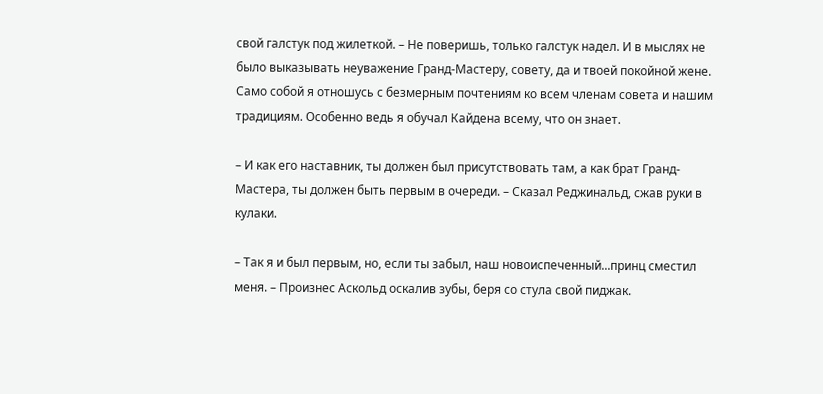свой галстук под жилеткой. – Не поверишь, только галстук надел. И в мыслях не было выказывать неуважение Гранд-Мастеру, совету, да и твоей покойной жене. Само собой я отношусь с безмерным почтениям ко всем членам совета и нашим традициям. Особенно ведь я обучал Кайдена всему, что он знает.

– И как его наставник, ты должен был присутствовать там, а как брат Гранд-Мастера, ты должен быть первым в очереди. – Сказал Реджинальд, сжав руки в кулаки.

– Так я и был первым, но, если ты забыл, наш новоиспеченный...принц сместил меня. – Произнес Аскольд оскалив зубы, беря со стула свой пиджак.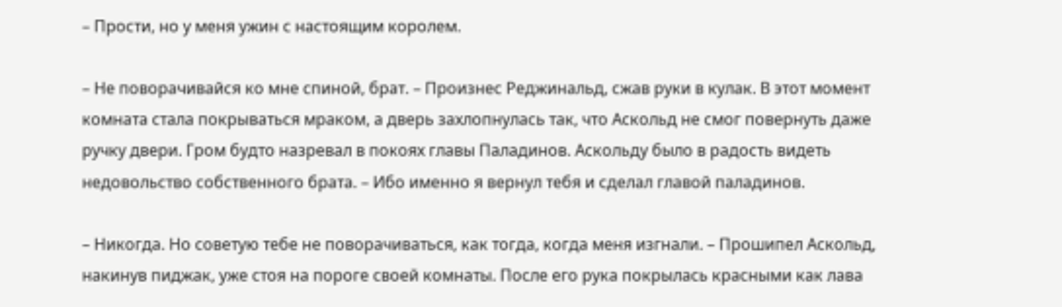– Прости, но у меня ужин с настоящим королем.

– Не поворачивайся ко мне спиной, брат. – Произнес Реджинальд, сжав руки в кулак. В этот момент комната стала покрываться мраком, а дверь захлопнулась так, что Аскольд не смог повернуть даже ручку двери. Гром будто назревал в покоях главы Паладинов. Аскольду было в радость видеть недовольство собственного брата. – Ибо именно я вернул тебя и сделал главой паладинов.

– Никогда. Но советую тебе не поворачиваться, как тогда, когда меня изгнали. – Прошипел Аскольд, накинув пиджак, уже стоя на пороге своей комнаты. После его рука покрылась красными как лава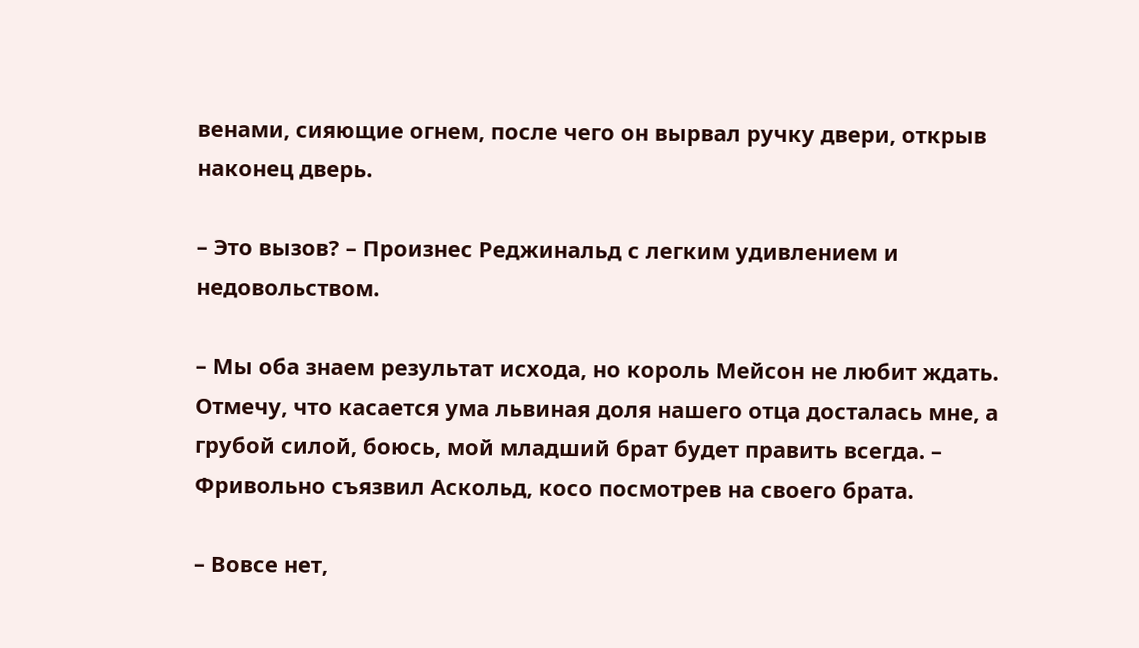венами, сияющие огнем, после чего он вырвал ручку двери, открыв наконец дверь.

– Это вызов? – Произнес Реджинальд с легким удивлением и недовольством.

– Мы оба знаем результат исхода, но король Мейсон не любит ждать. Отмечу, что касается ума львиная доля нашего отца досталась мне, а грубой силой, боюсь, мой младший брат будет править всегда. – Фривольно съязвил Аскольд, косо посмотрев на своего брата.

– Вовсе нет,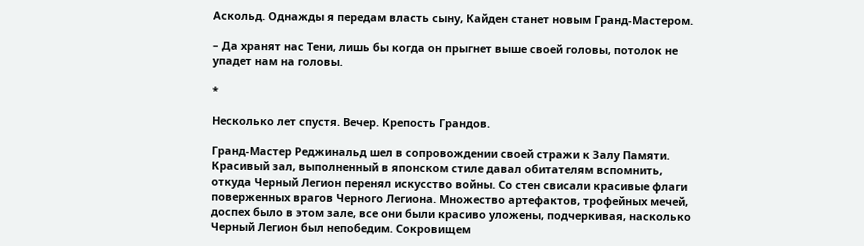Аскольд. Однажды я передам власть сыну, Кайден станет новым Гранд-Мастером.

– Да хранят нас Тени, лишь бы когда он прыгнет выше своей головы, потолок не упадет нам на головы.

*

Несколько лет спустя. Вечер. Крепость Грандов.

Гранд-Мастер Реджинальд шел в сопровождении своей стражи к Залу Памяти. Красивый зал, выполненный в японском стиле давал обитателям вспомнить, откуда Черный Легион перенял искусство войны. Со стен свисали красивые флаги поверженных врагов Черного Легиона. Множество артефактов, трофейных мечей, доспех было в этом зале, все они были красиво уложены, подчеркивая, насколько Черный Легион был непобедим. Сокровищем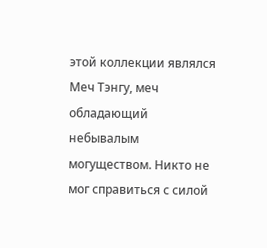этой коллекции являлся Меч Тэнгу, меч обладающий небывалым могуществом. Никто не мог справиться с силой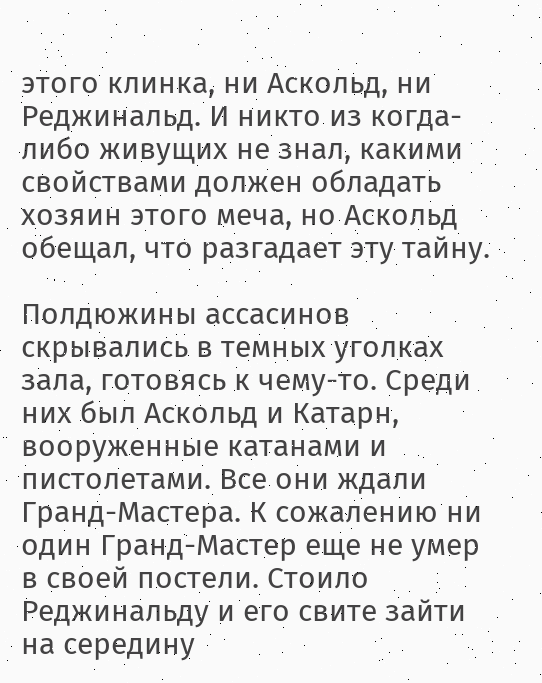этого клинка, ни Аскольд, ни Реджинальд. И никто из когда-либо живущих не знал, какими свойствами должен обладать хозяин этого меча, но Аскольд обещал, что разгадает эту тайну.

Полдюжины ассасинов скрывались в темных уголках зала, готовясь к чему-то. Среди них был Аскольд и Катарн, вооруженные катанами и пистолетами. Все они ждали Гранд-Мастера. К сожалению ни один Гранд-Мастер еще не умер в своей постели. Стоило Реджинальду и его свите зайти на середину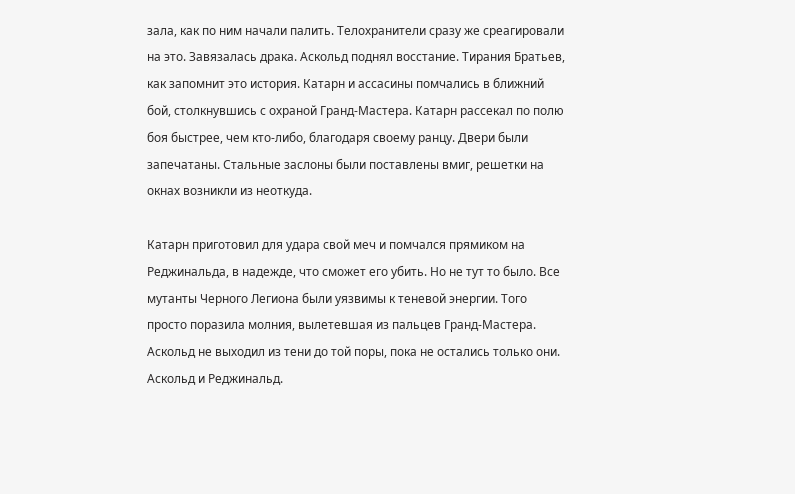зала, как по ним начали палить. Телохранители сразу же среагировали на это. Завязалась драка. Аскольд поднял восстание. Тирания Братьев, как запомнит это история. Катарн и ассасины помчались в ближний бой, столкнувшись с охраной Гранд-Мастера. Катарн рассекал по полю боя быстрее, чем кто-либо, благодаря своему ранцу. Двери были запечатаны. Стальные заслоны были поставлены вмиг, решетки на окнах возникли из неоткуда.

Катарн приготовил для удара свой меч и помчался прямиком на Реджинальда, в надежде, что сможет его убить. Но не тут то было. Все мутанты Черного Легиона были уязвимы к теневой энергии. Того просто поразила молния, вылетевшая из пальцев Гранд-Мастера. Аскольд не выходил из тени до той поры, пока не остались только они. Аскольд и Реджинальд.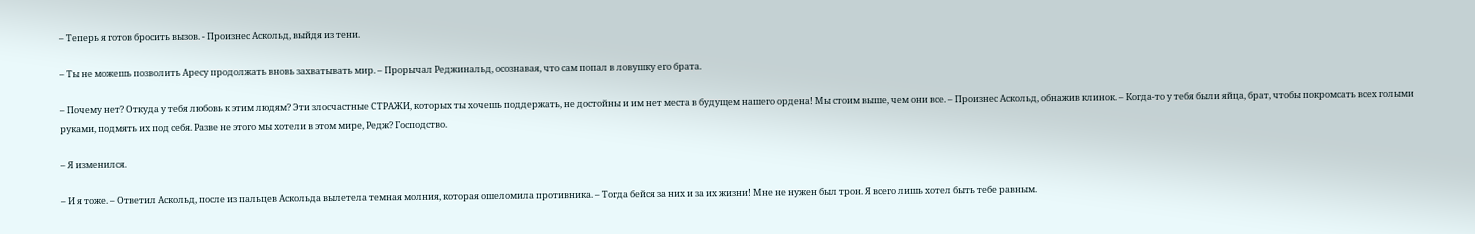– Теперь я готов бросить вызов. - Произнес Аскольд, выйдя из тени.

– Ты не можешь позволить Аресу продолжать вновь захватывать мир. – Прорычал Реджинальд, осознавая, что сам попал в ловушку его брата.

– Почему нет? Откуда у тебя любовь к этим людям? Эти злосчастные СТРАЖИ, которых ты хочешь поддержать, не достойны и им нет места в будущем нашего ордена! Мы стоим выше, чем они все. – Произнес Аскольд, обнажив клинок. – Когда-то у тебя были яйца, брат, чтобы покромсать всех голыми руками, подмять их под себя. Разве не этого мы хотели в этом мире, Редж? Господство.

– Я изменился.

– И я тоже. – Ответил Аскольд, после из пальцев Аскольда вылетела темная молния, которая ошеломила противника. – Тогда бейся за них и за их жизни! Мне не нужен был трон. Я всего лишь хотел быть тебе равным.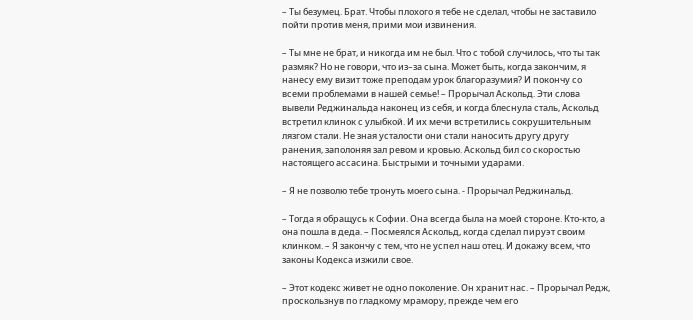– Ты безумец. Брат. Чтобы плохого я тебе не сделал, чтобы не заставило пойти против меня, прими мои извинения.

– Ты мне не брат, и никогда им не был. Что с тобой случилось, что ты так размяк? Но не говори, что из–за сына. Может быть, когда закончим, я нанесу ему визит тоже преподам урок благоразумия? И покончу со всеми проблемами в нашей семье! – Прорычал Аскольд. Эти слова вывели Реджинальда наконец из себя, и когда блеснула сталь, Аскольд встретил клинок с улыбкой. И их мечи встретились сокрушительным лязгом стали. Не зная усталости они стали наносить другу другу ранения, заполоняя зал ревом и кровью. Аскольд бил со скоростью настоящего ассасина. Быстрыми и точными ударами.

– Я не позволю тебе тронуть моего сына. - Прорычал Реджинальд.

– Тогда я обращусь к Софии. Она всегда была на моей стороне. Кто-кто, а она пошла в деда. – Посмеялся Аскольд, когда сделал пируэт своим клинком. – Я закончу с тем, что не успел наш отец. И докажу всем, что законы Кодекса изжили свое.

– Этот кодекс живет не одно поколение. Он хранит нас. – Прорычал Редж, проскользнув по гладкому мрамору, прежде чем его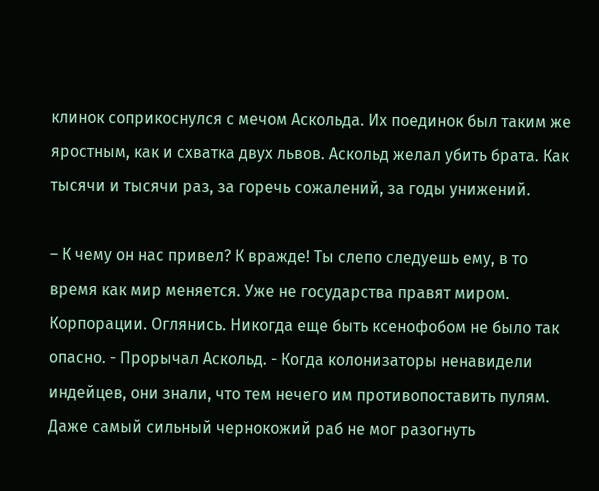клинок соприкоснулся с мечом Аскольда. Их поединок был таким же яростным, как и схватка двух львов. Аскольд желал убить брата. Как тысячи и тысячи раз, за горечь сожалений, за годы унижений.

– К чему он нас привел? К вражде! Ты слепо следуешь ему, в то время как мир меняется. Уже не государства правят миром. Корпорации. Оглянись. Никогда еще быть ксенофобом не было так опасно. - Прорычал Аскольд. - Когда колонизаторы ненавидели индейцев, они знали, что тем нечего им противопоставить пулям. Даже самый сильный чернокожий раб не мог разогнуть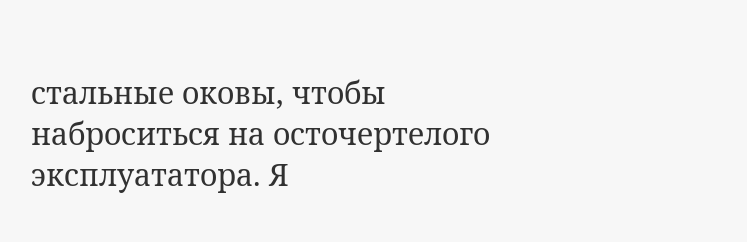стальные оковы, чтобы наброситься на осточертелого эксплуататора. Я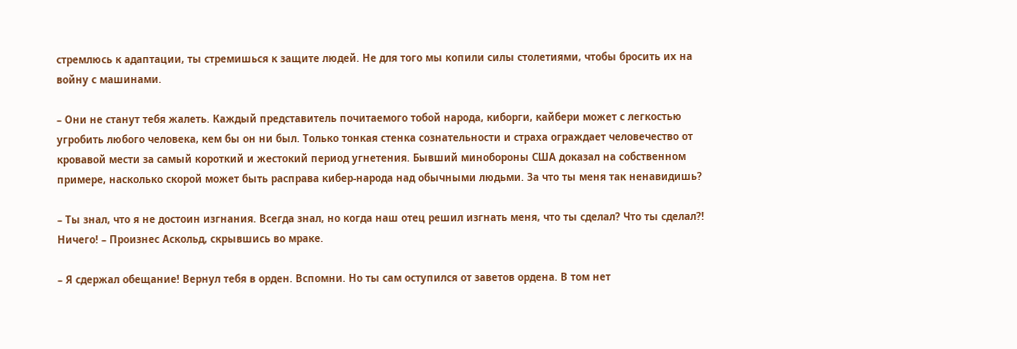стремлюсь к адаптации, ты стремишься к защите людей. Не для того мы копили силы столетиями, чтобы бросить их на войну с машинами.

– Они не станут тебя жалеть. Каждый представитель почитаемого тобой народа, киборги, кайбери может с легкостью угробить любого человека, кем бы он ни был. Только тонкая стенка сознательности и страха ограждает человечество от кровавой мести за самый короткий и жестокий период угнетения. Бывший минобороны США доказал на собственном примере, насколько скорой может быть расправа кибер-народа над обычными людьми. За что ты меня так ненавидишь?

– Ты знал, что я не достоин изгнания. Всегда знал, но когда наш отец решил изгнать меня, что ты сделал? Что ты сделал?! Ничего! – Произнес Аскольд, скрывшись во мраке.

– Я сдержал обещание! Вернул тебя в орден. Вспомни. Но ты сам оступился от заветов ордена. В том нет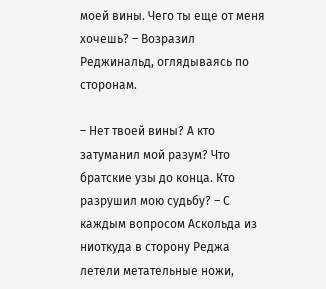моей вины. Чего ты еще от меня хочешь? – Возразил Реджинальд, оглядываясь по сторонам.

– Нет твоей вины? А кто затуманил мой разум? Что братские узы до конца. Кто разрушил мою судьбу? – С каждым вопросом Аскольда из ниоткуда в сторону Реджа летели метательные ножи,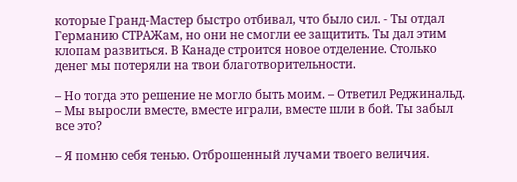которые Гранд-Мастер быстро отбивал, что было сил. - Ты отдал Германию СТРАЖам, но они не смогли ее защитить. Ты дал этим клопам развиться. В Канаде строится новое отделение. Столько денег мы потеряли на твои благотворительности.

– Но тогда это решение не могло быть моим. – Ответил Реджинальд. – Мы выросли вместе, вместе играли, вместе шли в бой. Ты забыл все это?

– Я помню себя тенью. Отброшенный лучами твоего величия.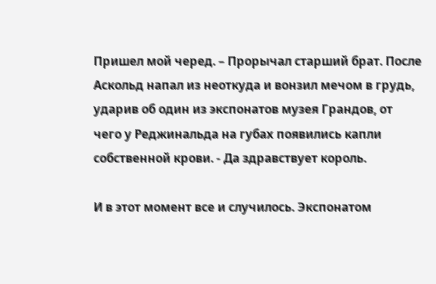Пришел мой черед. – Прорычал старший брат. После Аскольд напал из неоткуда и вонзил мечом в грудь, ударив об один из экспонатов музея Грандов, от чего у Реджинальда на губах появились капли собственной крови. - Да здравствует король.

И в этот момент все и случилось. Экспонатом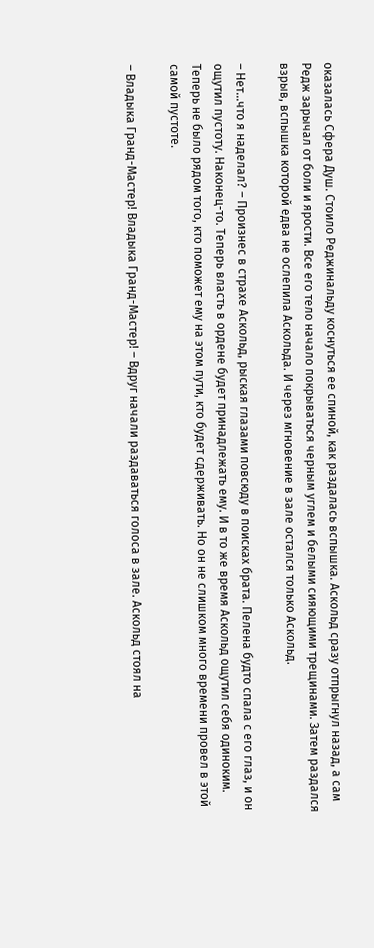оказалась Сфера Душ. Стоило Реджинальду коснуться ее спиной, как раздалась вспышка. Аскольд сразу отпрыгнул назад, а сам Редж зарычал от боли и ярости. Все его тело начало покрываться черным углем и белыми сияющими трещинами. Затем раздался взрыв, вспышка которой едва не ослепила Аскольда. И через мгновение в зале остался только Аскольд.

– Нет...что я наделал? – Произнес в страхе Аскольд, рыская глазами повсюду в поисках брата. Пелена будто спала с его глаз, и он ощутил пустоту. Наконец-то. Теперь власть в ордене будет принадлежать ему. И в то же время Аскольд ощутил себя одиноким. Теперь не было рядом того, кто поможет ему на этом пути, кто будет сдерживать. Но он не слишком много времени провел в этой самой пустоте.

– Владыка Гранд-Мастер! Владыка Гранд-Мастер! – Вдруг начали раздаваться голоса в зале. Аскольд стоял на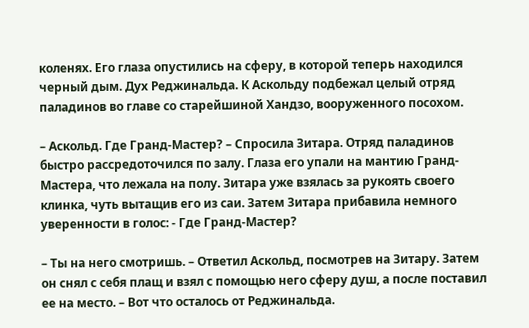коленях. Его глаза опустились на сферу, в которой теперь находился черный дым. Дух Реджинальда. К Аскольду подбежал целый отряд паладинов во главе со старейшиной Хандзо, вооруженного посохом.

– Аскольд. Где Гранд-Мастер? – Спросила Зитара. Отряд паладинов быстро рассредоточился по залу. Глаза его упали на мантию Гранд-Мастера, что лежала на полу. Зитара уже взялась за рукоять своего клинка, чуть вытащив его из саи. Затем Зитара прибавила немного уверенности в голос: - Где Гранд-Мастер?

– Ты на него смотришь. – Ответил Аскольд, посмотрев на Зитару. Затем он снял с себя плащ и взял с помощью него сферу душ, а после поставил ее на место. – Вот что осталось от Реджинальда.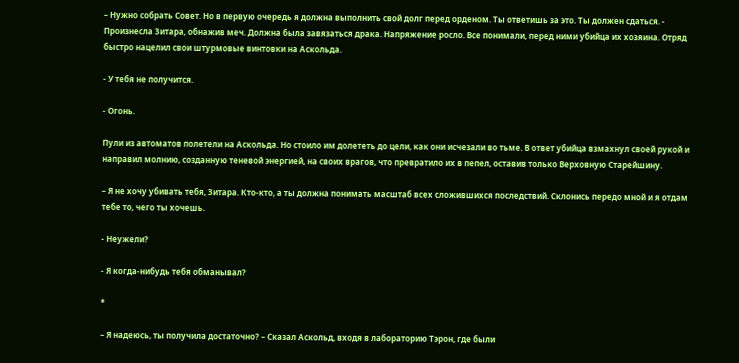– Нужно собрать Совет. Но в первую очередь я должна выполнить свой долг перед орденом. Ты ответишь за это. Ты должен сдаться. - Произнесла Зитара, обнажив меч. Должна была завязаться драка. Напряжение росло. Все понимали, перед ними убийца их хозяина. Отряд быстро нацелил свои штурмовые винтовки на Аскольда.

- У тебя не получится.

- Огонь.

Пули из автоматов полетели на Аскольда. Но стоило им долететь до цели, как они исчезали во тьме. В ответ убийца взмахнул своей рукой и направил молнию, созданную теневой энергией, на своих врагов, что превратило их в пепел, оставив только Верховную Старейшину.

– Я не хочу убивать тебя, Зитара. Кто-кто, а ты должна понимать масштаб всех сложившихся последствий. Склонись передо мной и я отдам тебе то, чего ты хочешь.

- Неужели?

- Я когда-нибудь тебя обманывал?

*

– Я надеюсь, ты получила достаточно? – Сказал Аскольд, входя в лабораторию Тэрон, где были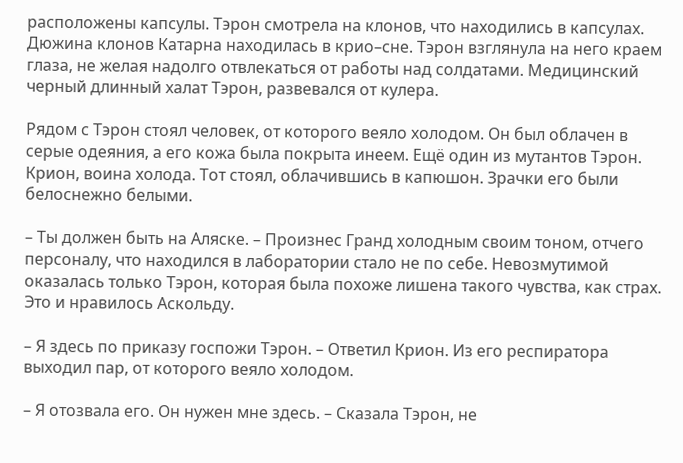расположены капсулы. Тэрон смотрела на клонов, что находились в капсулах. Дюжина клонов Катарна находилась в крио–сне. Тэрон взглянула на него краем глаза, не желая надолго отвлекаться от работы над солдатами. Медицинский черный длинный халат Тэрон, развевался от кулера.

Рядом с Тэрон стоял человек, от которого веяло холодом. Он был облачен в серые одеяния, а его кожа была покрыта инеем. Ещё один из мутантов Тэрон. Крион, воина холода. Тот стоял, облачившись в капюшон. Зрачки его были белоснежно белыми.

– Ты должен быть на Аляске. – Произнес Гранд холодным своим тоном, отчего персоналу, что находился в лаборатории стало не по себе. Невозмутимой оказалась только Тэрон, которая была похоже лишена такого чувства, как страх. Это и нравилось Аскольду.

– Я здесь по приказу госпожи Тэрон. – Ответил Крион. Из его респиратора выходил пар, от которого веяло холодом.

– Я отозвала его. Он нужен мне здесь. – Сказала Тэрон, не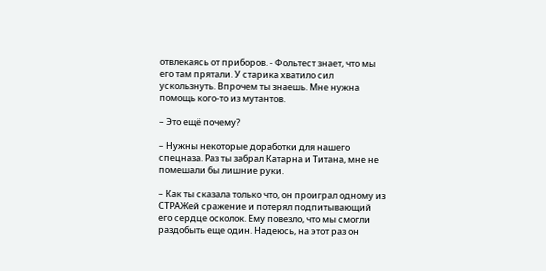отвлекаясь от приборов. - Фольтест знает, что мы его там прятали. У старика хватило сил ускользнуть. Впрочем ты знаешь. Мне нужна помощь кого-то из мутантов.

– Это ещё почему?

– Нужны некоторые доработки для нашего спецназа. Раз ты забрал Катарна и Титана, мне не помешали бы лишние руки.

– Как ты сказала только что, он проиграл одному из СТРАЖей сражение и потерял подпитывающий его сердце осколок. Ему повезло, что мы смогли раздобыть еще один. Надеюсь, на этот раз он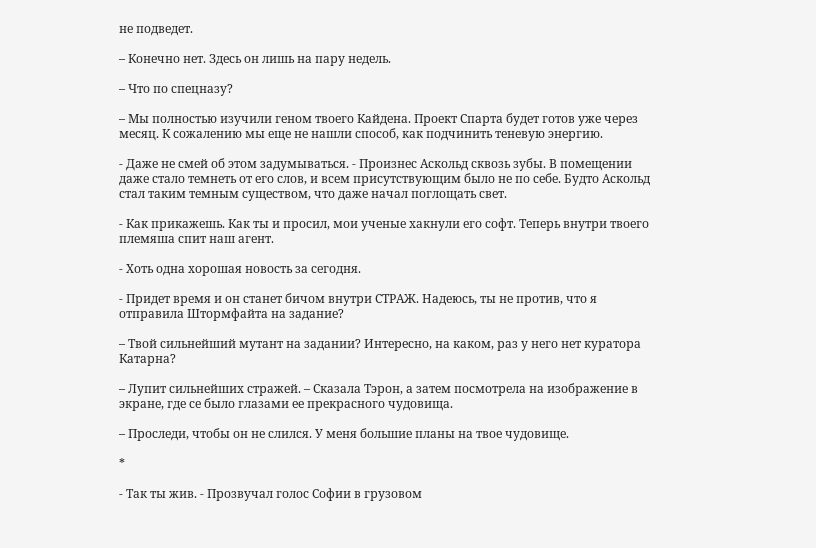не подведет.

– Конечно нет. Здесь он лишь на пару недель.

– Что по спецназу?

– Мы полностью изучили геном твоего Кайдена. Проект Спарта будет готов уже через месяц. К сожалению мы еще не нашли способ, как подчинить теневую энергию.

- Даже не смей об этом задумываться. - Произнес Аскольд сквозь зубы. В помещении даже стало темнеть от его слов, и всем присутствующим было не по себе. Будто Аскольд стал таким темным существом, что даже начал поглощать свет.

- Как прикажешь. Как ты и просил, мои ученые хакнули его софт. Теперь внутри твоего племяша спит наш агент.

- Хоть одна хорошая новость за сегодня.

- Придет время и он станет бичом внутри СТРАЖ. Надеюсь, ты не против, что я отправила Штормфайта на задание?

– Твой сильнейший мутант на задании? Интересно, на каком, раз у него нет куратора Катарна?

– Лупит сильнейших стражей. – Сказала Тэрон, а затем посмотрела на изображение в экране, где се было глазами ее прекрасного чудовища.

– Проследи, чтобы он не слился. У меня большие планы на твое чудовище.

*

- Так ты жив. - Прозвучал голос Софии в грузовом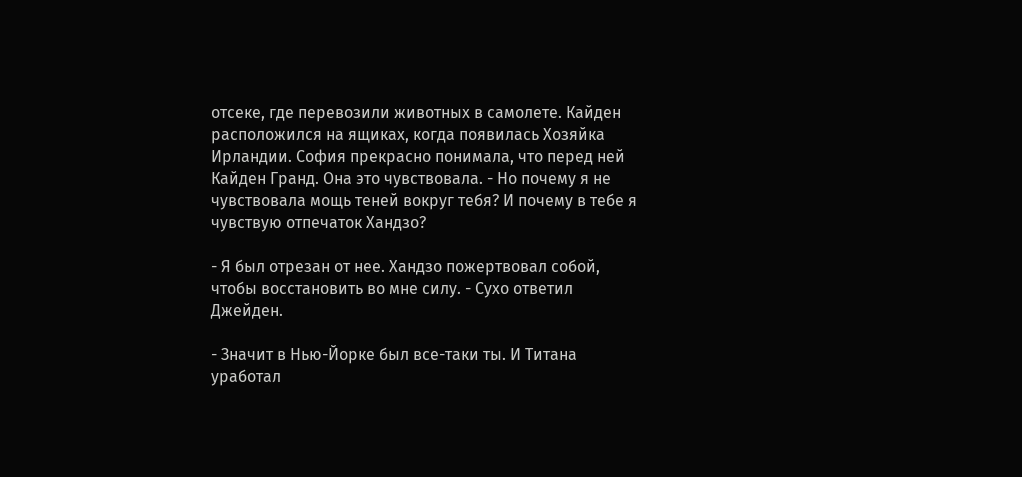отсеке, где перевозили животных в самолете. Кайден расположился на ящиках, когда появилась Хозяйка Ирландии. София прекрасно понимала, что перед ней Кайден Гранд. Она это чувствовала. - Но почему я не чувствовала мощь теней вокруг тебя? И почему в тебе я чувствую отпечаток Хандзо?

- Я был отрезан от нее. Хандзо пожертвовал собой, чтобы восстановить во мне силу. - Сухо ответил Джейден.

- Значит в Нью-Йорке был все-таки ты. И Титана уработал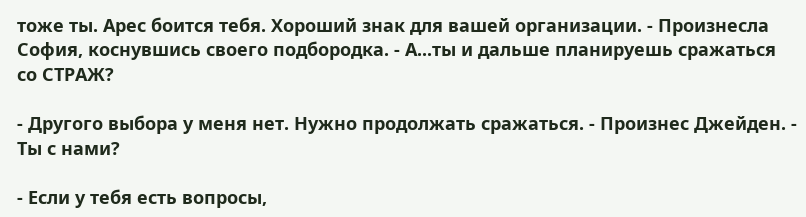тоже ты. Арес боится тебя. Хороший знак для вашей организации. - Произнесла София, коснувшись своего подбородка. - А...ты и дальше планируешь сражаться со СТРАЖ?

- Другого выбора у меня нет. Нужно продолжать сражаться. - Произнес Джейден. - Ты с нами?

- Если у тебя есть вопросы,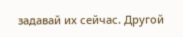задавай их сейчас. Другой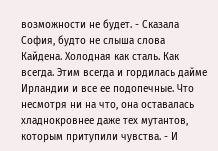возможности не будет. - Сказала София, будто не слыша слова Кайдена. Холодная как сталь. Как всегда. Этим всегда и гордилась дайме Ирландии и все ее подопечные. Что несмотря ни на что, она оставалась хладнокровнее даже тех мутантов, которым притупили чувства. - И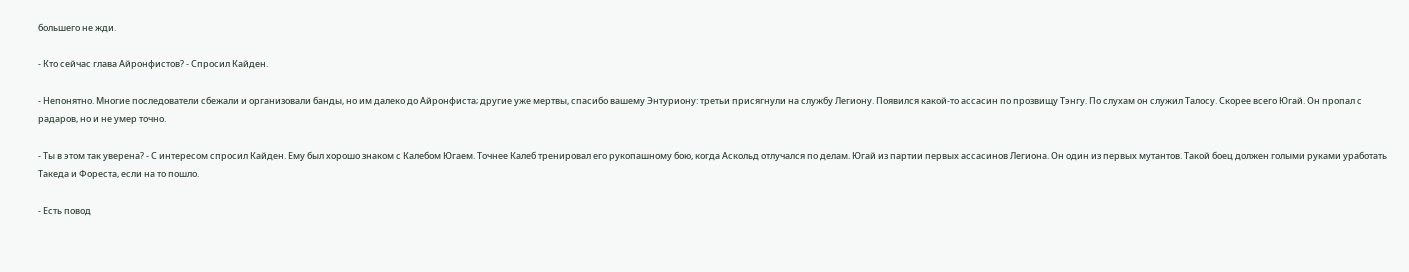большего не жди.

- Кто сейчас глава Айронфистов? - Спросил Кайден.

- Непонятно. Многие последователи сбежали и организовали банды, но им далеко до Айронфиста; другие уже мертвы, спасибо вашему Энтуриону: третьи присягнули на службу Легиону. Появился какой-то ассасин по прозвищу Тэнгу. По слухам он служил Талосу. Скорее всего Югай. Он пропал с радаров, но и не умер точно.

- Ты в этом так уверена? - С интересом спросил Кайден. Ему был хорошо знаком с Калебом Югаем. Точнее Калеб тренировал его рукопашному бою, когда Аскольд отлучался по делам. Югай из партии первых ассасинов Легиона. Он один из первых мутантов. Такой боец должен голыми руками уработать Такеда и Фореста, если на то пошло.

- Есть повод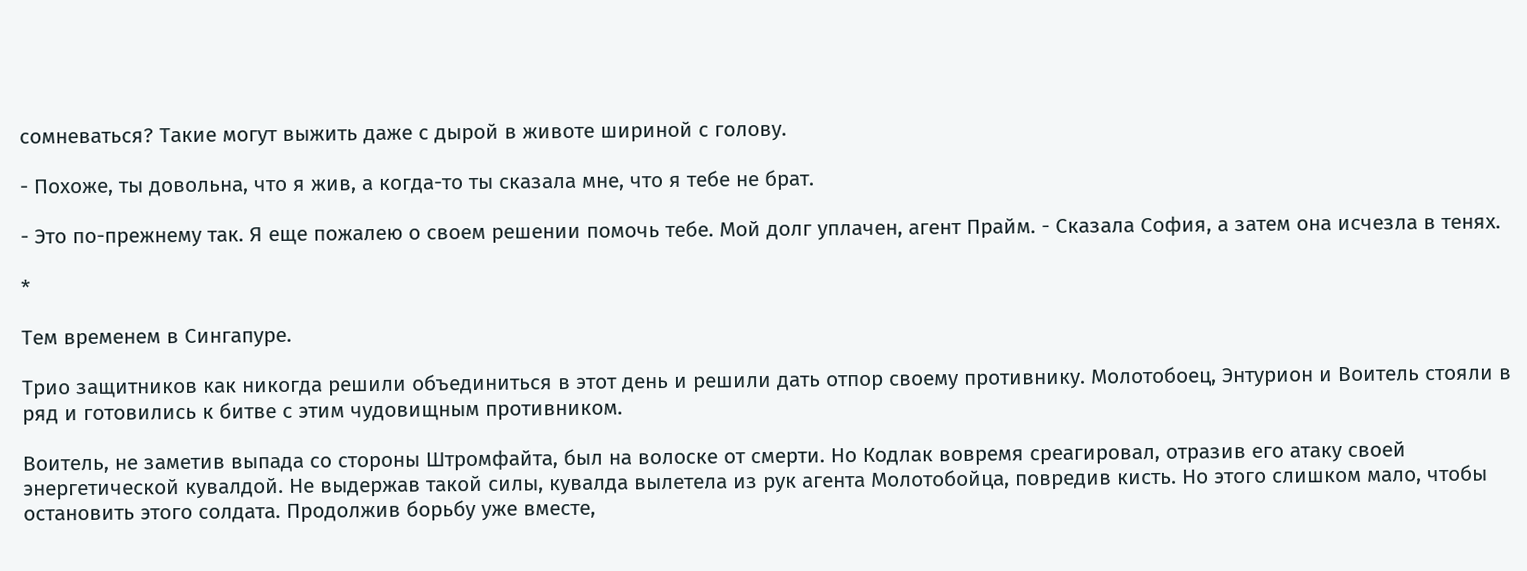сомневаться? Такие могут выжить даже с дырой в животе шириной с голову.

- Похоже, ты довольна, что я жив, а когда-то ты сказала мне, что я тебе не брат.

- Это по-прежнему так. Я еще пожалею о своем решении помочь тебе. Мой долг уплачен, агент Прайм. - Сказала София, а затем она исчезла в тенях.

*

Тем временем в Сингапуре.

Трио защитников как никогда решили объединиться в этот день и решили дать отпор своему противнику. Молотобоец, Энтурион и Воитель стояли в ряд и готовились к битве с этим чудовищным противником.

Воитель, не заметив выпада со стороны Штромфайта, был на волоске от смерти. Но Кодлак вовремя среагировал, отразив его атаку своей энергетической кувалдой. Не выдержав такой силы, кувалда вылетела из рук агента Молотобойца, повредив кисть. Но этого слишком мало, чтобы остановить этого солдата. Продолжив борьбу уже вместе,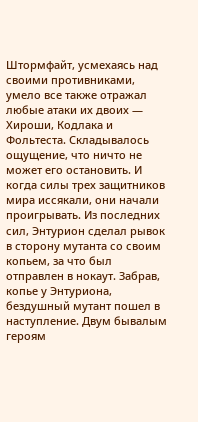Штормфайт, усмехаясь над своими противниками, умело все также отражал любые атаки их двоих — Хироши, Кодлака и Фольтеста. Складывалось ощущение, что ничто не может его остановить. И когда силы трех защитников мира иссякали, они начали проигрывать. Из последних сил, Энтурион сделал рывок в сторону мутанта со своим копьем, за что был отправлен в нокаут. Забрав, копье у Энтуриона, бездушный мутант пошел в наступление. Двум бывалым героям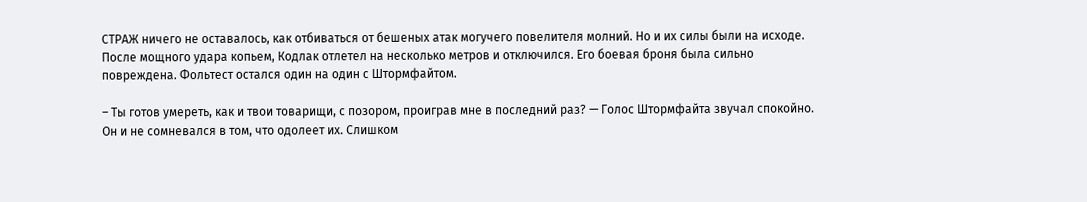СТРАЖ ничего не оставалось, как отбиваться от бешеных атак могучего повелителя молний. Но и их силы были на исходе. После мощного удара копьем, Кодлак отлетел на несколько метров и отключился. Его боевая броня была сильно повреждена. Фольтест остался один на один с Штормфайтом.

– Ты готов умереть, как и твои товарищи, с позором, проиграв мне в последний раз? — Голос Штормфайта звучал спокойно. Он и не сомневался в том, что одолеет их. Слишком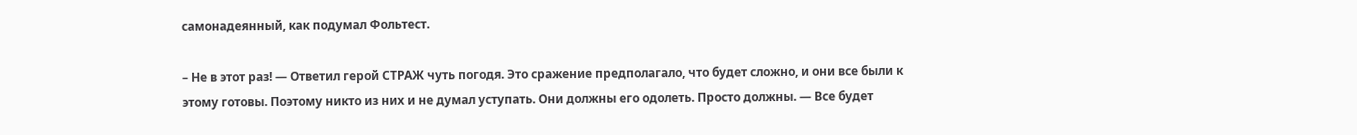самонадеянный, как подумал Фольтест.

– Не в этот раз! — Ответил герой СТРАЖ чуть погодя. Это сражение предполагало, что будет сложно, и они все были к этому готовы. Поэтому никто из них и не думал уступать. Они должны его одолеть. Просто должны. — Все будет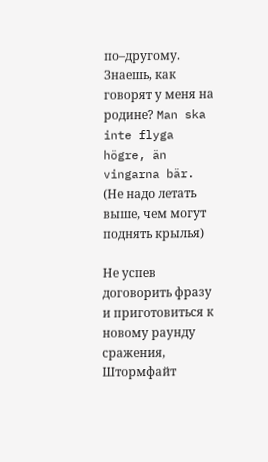по–другому. Знаешь, как говорят у меня на родине? Man ska inte flyga högre, än vingarna bär. (Не надо летать выше, чем могут поднять крылья)

Не успев договорить фразу и приготовиться к новому раунду сражения, Штормфайт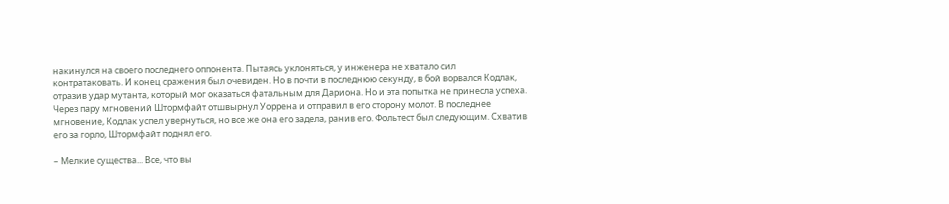накинулся на своего последнего оппонента. Пытаясь уклоняться, у инженера не хватало сил контратаковать. И конец сражения был очевиден. Но в почти в последнюю секунду, в бой ворвался Кодлак, отразив удар мутанта, который мог оказаться фатальным для Дариона. Но и эта попытка не принесла успеха. Через пару мгновений Штормфайт отшвырнул Уоррена и отправил в его сторону молот. В последнее мгновение, Кодлак успел увернуться, но все же она его задела, ранив его. Фольтест был следующим. Схватив его за горло, Штормфайт поднял его.

– Мелкие существа... Все, что вы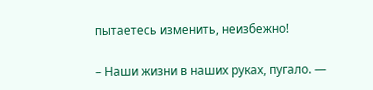пытаетесь изменить, неизбежно!

– Наши жизни в наших руках, пугало. —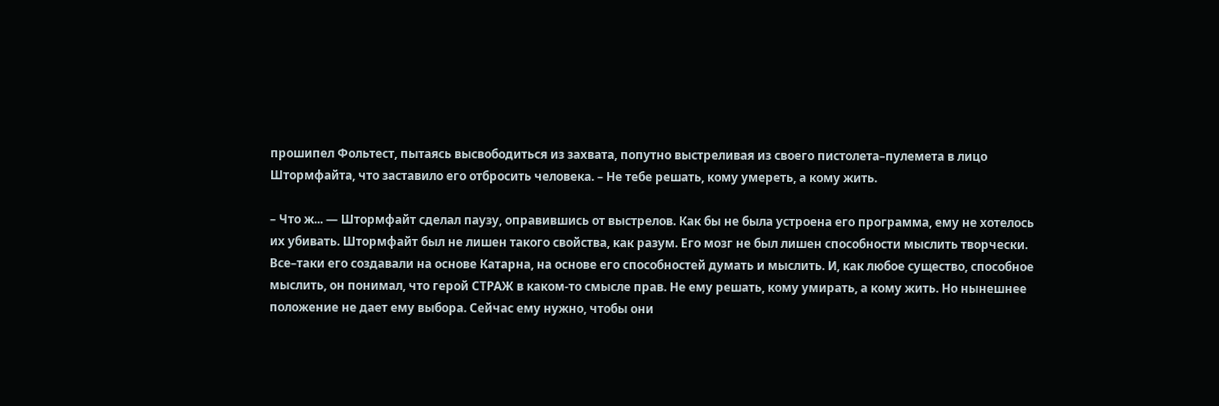прошипел Фольтест, пытаясь высвободиться из захвата, попутно выстреливая из своего пистолета–пулемета в лицо Штормфайта, что заставило его отбросить человека. – Не тебе решать, кому умереть, а кому жить.

– Что ж... — Штормфайт сделал паузу, оправившись от выстрелов. Как бы не была устроена его программа, ему не хотелось их убивать. Штормфайт был не лишен такого свойства, как разум. Его мозг не был лишен способности мыслить творчески. Все–таки его создавали на основе Катарна, на основе его способностей думать и мыслить. И, как любое существо, способное мыслить, он понимал, что герой СТРАЖ в каком-то смысле прав. Не ему решать, кому умирать, а кому жить. Но нынешнее положение не дает ему выбора. Сейчас ему нужно, чтобы они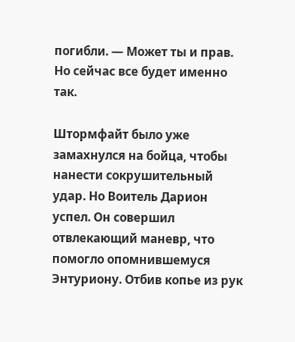погибли. — Может ты и прав. Но сейчас все будет именно так.

Штормфайт было уже замахнулся на бойца, чтобы нанести сокрушительный удар. Но Воитель Дарион успел. Он совершил отвлекающий маневр, что помогло опомнившемуся Энтуриону. Отбив копье из рук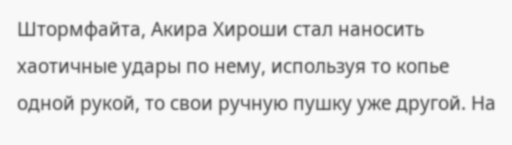Штормфайта, Акира Хироши стал наносить хаотичные удары по нему, используя то копье одной рукой, то свои ручную пушку уже другой. На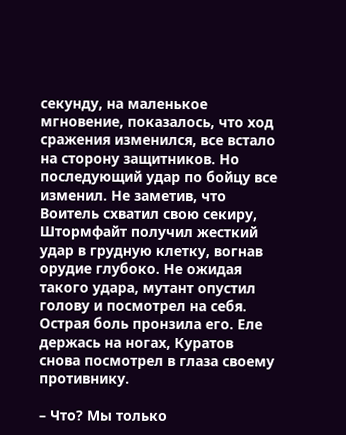секунду, на маленькое мгновение, показалось, что ход сражения изменился, все встало на сторону защитников. Но последующий удар по бойцу все изменил. Не заметив, что Воитель схватил свою секиру, Штормфайт получил жесткий удар в грудную клетку, вогнав орудие глубоко. Не ожидая такого удара, мутант опустил голову и посмотрел на себя. Острая боль пронзила его. Еле держась на ногах, Куратов снова посмотрел в глаза своему противнику.

– Что? Мы только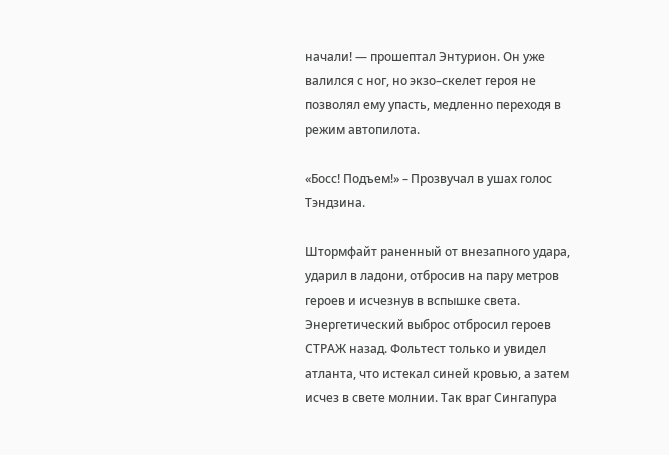начали! — прошептал Энтурион. Он уже валился с ног, но экзо–скелет героя не позволял ему упасть, медленно переходя в режим автопилота.

«Босс! Подъем!» – Прозвучал в ушах голос Тэндзина.

Штормфайт раненный от внезапного удара, ударил в ладони, отбросив на пару метров героев и исчезнув в вспышке света. Энергетический выброс отбросил героев СТРАЖ назад. Фольтест только и увидел атланта, что истекал синей кровью, а затем исчез в свете молнии. Так враг Сингапура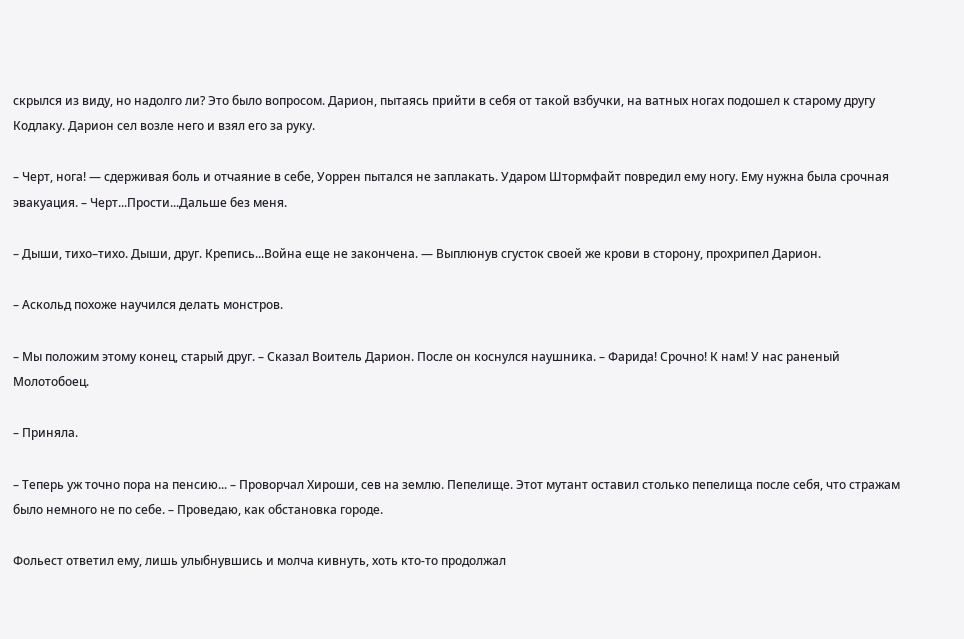скрылся из виду, но надолго ли? Это было вопросом. Дарион, пытаясь прийти в себя от такой взбучки, на ватных ногах подошел к старому другу Кодлаку. Дарион сел возле него и взял его за руку.

– Черт, нога! — сдерживая боль и отчаяние в себе, Уоррен пытался не заплакать. Ударом Штормфайт повредил ему ногу. Ему нужна была срочная эвакуация. – Черт...Прости...Дальше без меня.

– Дыши, тихо–тихо. Дыши, друг. Крепись...Война еще не закончена. — Выплюнув сгусток своей же крови в сторону, прохрипел Дарион.

– Аскольд похоже научился делать монстров.

– Мы положим этому конец, старый друг. – Сказал Воитель Дарион. После он коснулся наушника. – Фарида! Срочно! К нам! У нас раненый Молотобоец.

– Приняла.

– Теперь уж точно пора на пенсию... – Проворчал Хироши, сев на землю. Пепелище. Этот мутант оставил столько пепелища после себя, что стражам было немного не по себе. – Проведаю, как обстановка городе.

Фольест ответил ему, лишь улыбнувшись и молча кивнуть, хоть кто-то продолжал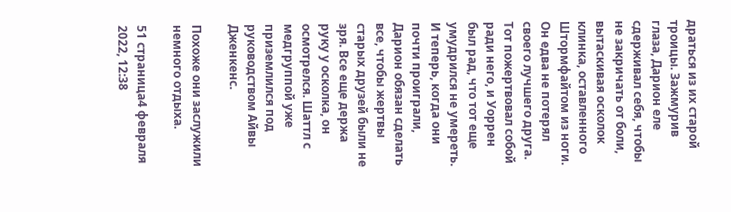драться из их старой троицы. Зажмурив глаза, Дарион еле сдерживал себя, чтобы не закричать от боли, вытаскивая осколок клинка, оставленного Штормфайтом из ноги. Он едва не потерял своего лучшего друга. Тот пожертвовал собой ради него, и Уоррен был рад, что тот еще умудрился не умереть. И теперь, когда они почти проиграли, Дарион обязан сделать все, чтобы жертвы старых друзей были не зря. Все еще держа руку у осколка, он осмотрелся. Шаттл с медгруппой уже приземлился под руководством Айвы Дженкенс.

Похоже они заслужили немного отдыха.

51 страница4 февраля 2022, 12:38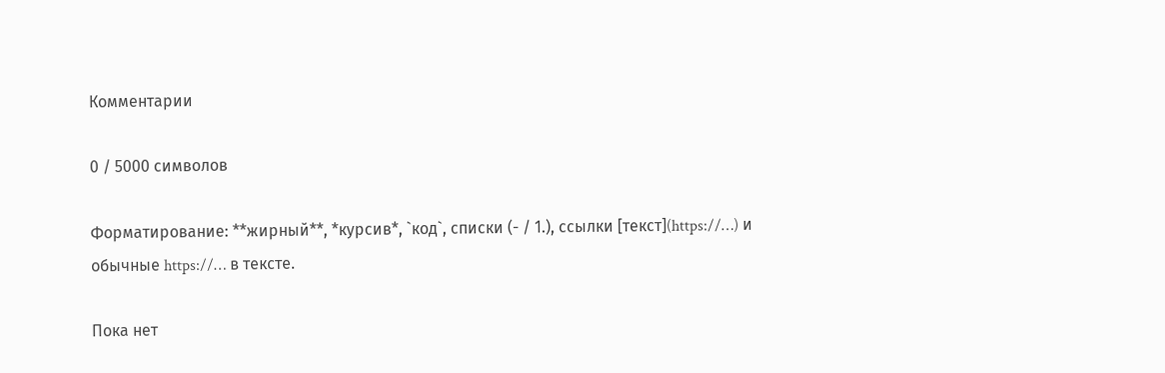Комментарии

0 / 5000 символов

Форматирование: **жирный**, *курсив*, `код`, списки (- / 1.), ссылки [текст](https://…) и обычные https://… в тексте.

Пока нет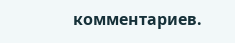комментариев.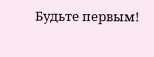Будьте первым!